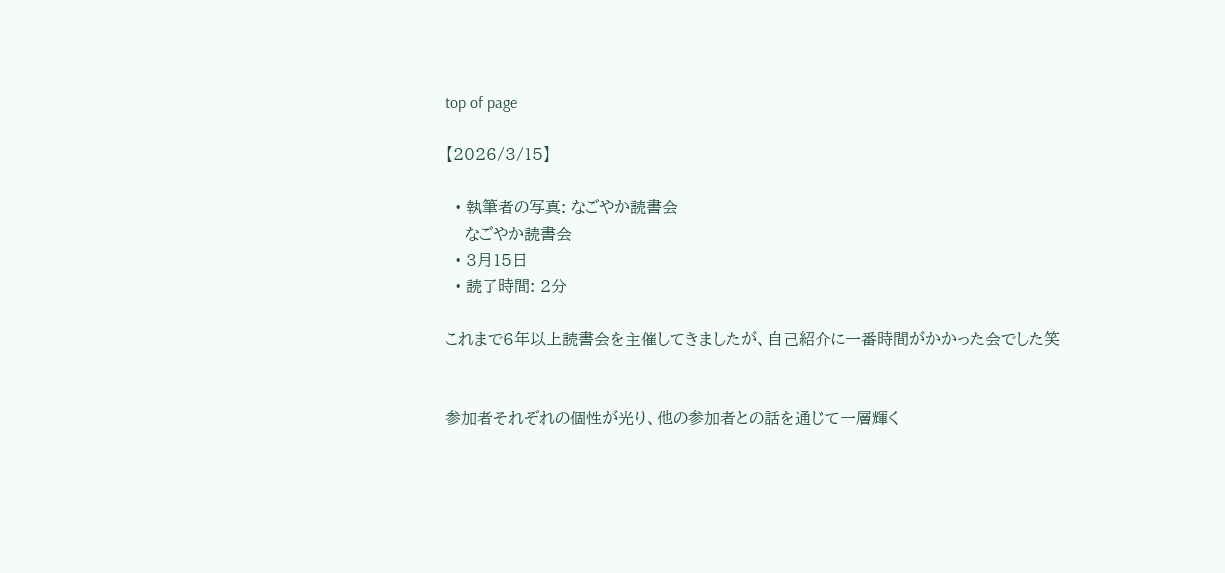top of page

【2026/3/15】

  • 執筆者の写真: なごやか読書会
    なごやか読書会
  • 3月15日
  • 読了時間: 2分

これまで6年以上読書会を主催してきましたが、自己紹介に一番時間がかかった会でした笑


参加者それぞれの個性が光り、他の参加者との話を通じて一層輝く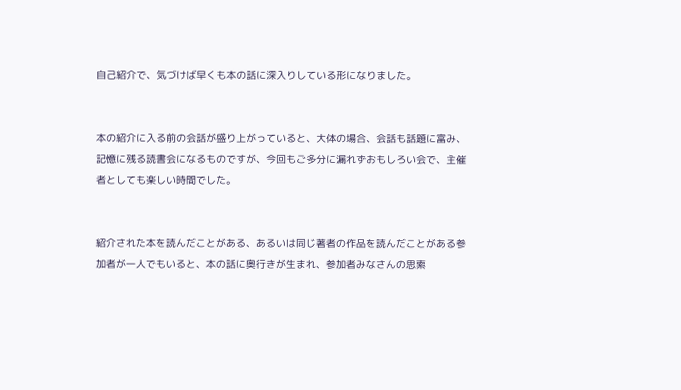自己紹介で、気づけば早くも本の話に深入りしている形になりました。


本の紹介に入る前の会話が盛り上がっていると、大体の場合、会話も話題に富み、記憶に残る読書会になるものですが、今回もご多分に漏れずおもしろい会で、主催者としても楽しい時間でした。


紹介された本を読んだことがある、あるいは同じ著者の作品を読んだことがある参加者が一人でもいると、本の話に奥行きが生まれ、参加者みなさんの思索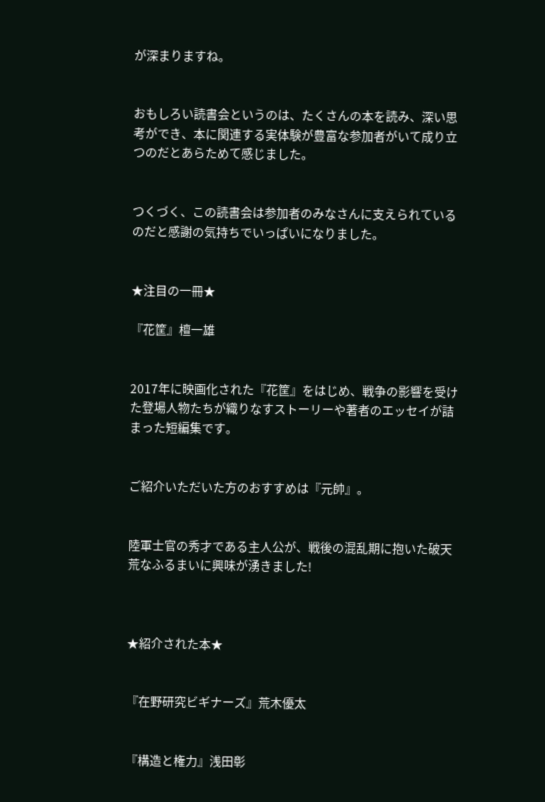が深まりますね。


おもしろい読書会というのは、たくさんの本を読み、深い思考ができ、本に関連する実体験が豊富な参加者がいて成り立つのだとあらためて感じました。


つくづく、この読書会は参加者のみなさんに支えられているのだと感謝の気持ちでいっぱいになりました。


★注目の一冊★

『花筐』檀一雄


2017年に映画化された『花筐』をはじめ、戦争の影響を受けた登場人物たちが織りなすストーリーや著者のエッセイが詰まった短編集です。


ご紹介いただいた方のおすすめは『元帥』。


陸軍士官の秀才である主人公が、戦後の混乱期に抱いた破天荒なふるまいに興味が湧きました!



★紹介された本★


『在野研究ビギナーズ』荒木優太


『構造と権力』浅田彰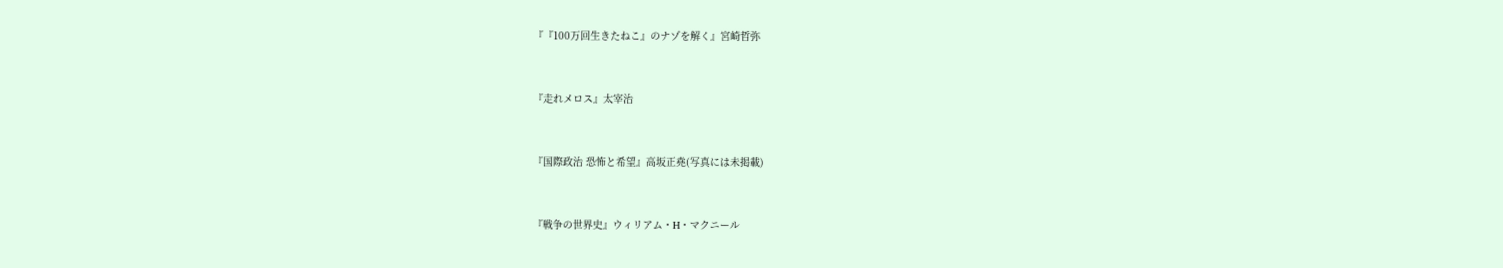『『100万回生きたねこ』のナゾを解く』宮崎哲弥


『走れメロス』太宰治


『国際政治 恐怖と希望』高坂正堯(写真には未掲載)


『戦争の世界史』ウィリアム・H・マクニール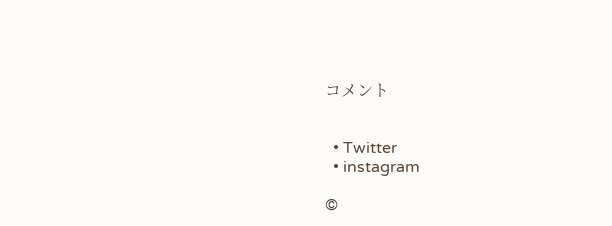コメント


  • Twitter
  • instagram

©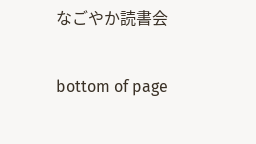なごやか読書会

bottom of page